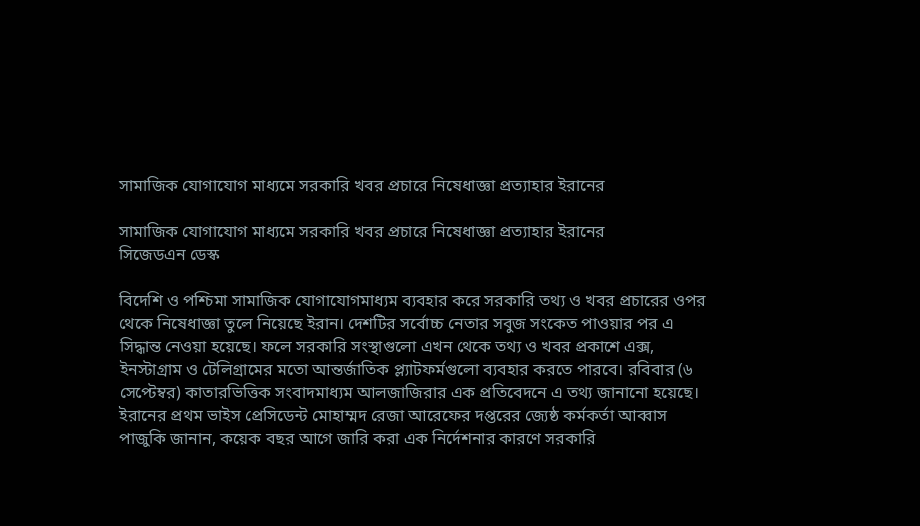সামাজিক যোগাযোগ মাধ্যমে সরকারি খবর প্রচারে নিষেধাজ্ঞা প্রত্যাহার ইরানের

সামাজিক যোগাযোগ মাধ্যমে সরকারি খবর প্রচারে নিষেধাজ্ঞা প্রত্যাহার ইরানের
সিজেডএন ডেস্ক

বিদেশি ও পশ্চিমা সামাজিক যোগাযোগমাধ্যম ব্যবহার করে সরকারি তথ্য ও খবর প্রচারের ওপর থেকে নিষেধাজ্ঞা তুলে নিয়েছে ইরান। দেশটির সর্বোচ্চ নেতার সবুজ সংকেত পাওয়ার পর এ সিদ্ধান্ত নেওয়া হয়েছে। ফলে সরকারি সংস্থাগুলো এখন থেকে তথ্য ও খবর প্রকাশে এক্স, ইনস্টাগ্রাম ও টেলিগ্রামের মতো আন্তর্জাতিক প্ল্যাটফর্মগুলো ব্যবহার করতে পারবে। রবিবার (৬ সেপ্টেম্বর) কাতারভিত্তিক সংবাদমাধ্যম আলজাজিরার এক প্রতিবেদনে এ তথ্য জানানো হয়েছে।
ইরানের প্রথম ভাইস প্রেসিডেন্ট মোহাম্মদ রেজা আরেফের দপ্তরের জ্যেষ্ঠ কর্মকর্তা আব্বাস পাজুকি জানান, কয়েক বছর আগে জারি করা এক নির্দেশনার কারণে সরকারি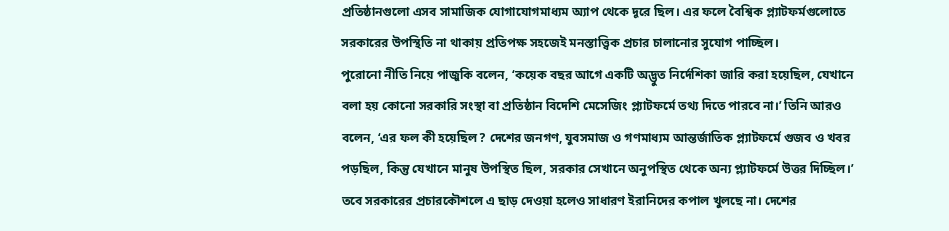প্রতিষ্ঠানগুলো এসব সামাজিক যোগাযোগমাধ্যম অ্যাপ থেকে দূরে ছিল। এর ফলে বৈশ্বিক প্ল্যাটফর্মগুলোতে সরকারের উপস্থিতি না থাকায় প্রতিপক্ষ সহজেই মনস্তাত্ত্বিক প্রচার চালানোর সুযোগ পাচ্ছিল।
পুরোনো নীতি নিয়ে পাজুকি বলেন, ‘কয়েক বছর আগে একটি অদ্ভুত নির্দেশিকা জারি করা হয়েছিল, যেখানে বলা হয় কোনো সরকারি সংস্থা বা প্রতিষ্ঠান বিদেশি মেসেজিং প্ল্যাটফর্মে তথ্য দিতে পারবে না।’ তিনি আরও বলেন, ‘এর ফল কী হয়েছিল? দেশের জনগণ, যুবসমাজ ও গণমাধ্যম আন্তর্জাতিক প্ল্যাটফর্মে গুজব ও খবর পড়ছিল, কিন্তু যেখানে মানুষ উপস্থিত ছিল, সরকার সেখানে অনুপস্থিত থেকে অন্য প্ল্যাটফর্মে উত্তর দিচ্ছিল।’
তবে সরকারের প্রচারকৌশলে এ ছাড় দেওয়া হলেও সাধারণ ইরানিদের কপাল খুলছে না। দেশের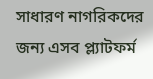সাধারণ নাগরিকদের জন্য এসব প্ল্যাটফর্ম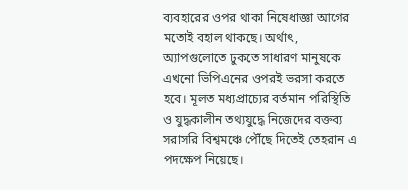ব্যবহারের ওপর থাকা নিষেধাজ্ঞা আগের মতোই বহাল থাকছে। অর্থাৎ, অ্যাপগুলোতে ঢুকতে সাধারণ মানুষকে এখনো ভিপিএনের ওপরই ভরসা করতে হবে। মূলত মধ্যপ্রাচ্যের বর্তমান পরিস্থিতি ও যুদ্ধকালীন তথ্যযুদ্ধে নিজেদের বক্তব্য সরাসরি বিশ্বমঞ্চে পৌঁছে দিতেই তেহরান এ পদক্ষেপ নিয়েছে।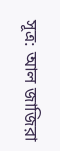সূত্র: আল জাজিরা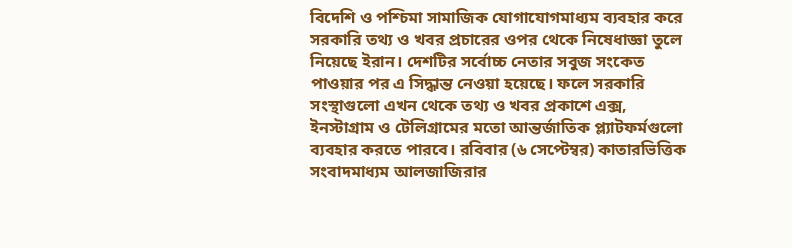বিদেশি ও পশ্চিমা সামাজিক যোগাযোগমাধ্যম ব্যবহার করে সরকারি তথ্য ও খবর প্রচারের ওপর থেকে নিষেধাজ্ঞা তুলে নিয়েছে ইরান। দেশটির সর্বোচ্চ নেতার সবুজ সংকেত পাওয়ার পর এ সিদ্ধান্ত নেওয়া হয়েছে। ফলে সরকারি সংস্থাগুলো এখন থেকে তথ্য ও খবর প্রকাশে এক্স, ইনস্টাগ্রাম ও টেলিগ্রামের মতো আন্তর্জাতিক প্ল্যাটফর্মগুলো ব্যবহার করতে পারবে। রবিবার (৬ সেপ্টেম্বর) কাতারভিত্তিক সংবাদমাধ্যম আলজাজিরার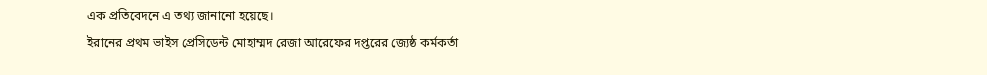এক প্রতিবেদনে এ তথ্য জানানো হয়েছে।
ইরানের প্রথম ভাইস প্রেসিডেন্ট মোহাম্মদ রেজা আরেফের দপ্তরের জ্যেষ্ঠ কর্মকর্তা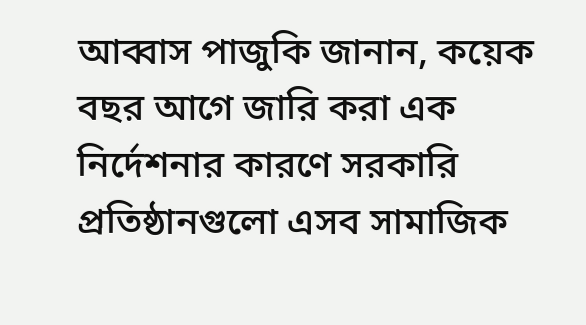আব্বাস পাজুকি জানান, কয়েক বছর আগে জারি করা এক নির্দেশনার কারণে সরকারি প্রতিষ্ঠানগুলো এসব সামাজিক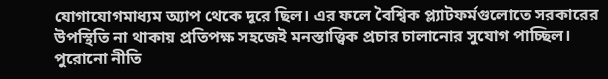যোগাযোগমাধ্যম অ্যাপ থেকে দূরে ছিল। এর ফলে বৈশ্বিক প্ল্যাটফর্মগুলোতে সরকারের উপস্থিতি না থাকায় প্রতিপক্ষ সহজেই মনস্তাত্ত্বিক প্রচার চালানোর সুযোগ পাচ্ছিল।
পুরোনো নীতি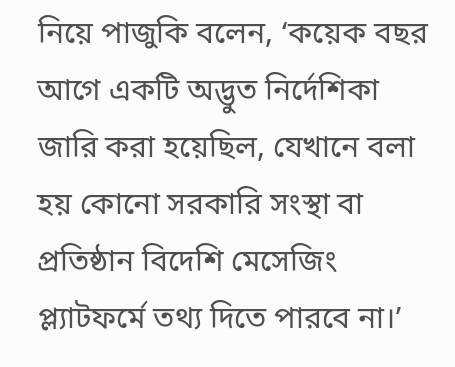নিয়ে পাজুকি বলেন, ‘কয়েক বছর আগে একটি অদ্ভুত নির্দেশিকা জারি করা হয়েছিল, যেখানে বলা হয় কোনো সরকারি সংস্থা বা প্রতিষ্ঠান বিদেশি মেসেজিং প্ল্যাটফর্মে তথ্য দিতে পারবে না।’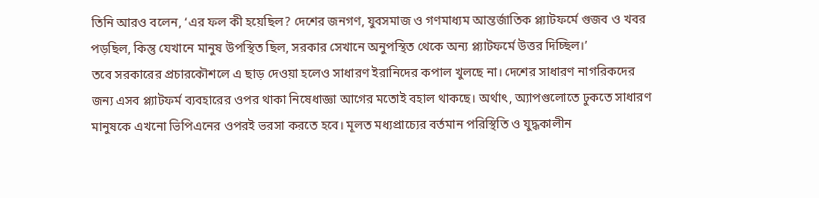তিনি আরও বলেন, ‘এর ফল কী হয়েছিল? দেশের জনগণ, যুবসমাজ ও গণমাধ্যম আন্তর্জাতিক প্ল্যাটফর্মে গুজব ও খবর পড়ছিল, কিন্তু যেখানে মানুষ উপস্থিত ছিল, সরকার সেখানে অনুপস্থিত থেকে অন্য প্ল্যাটফর্মে উত্তর দিচ্ছিল।’
তবে সরকারের প্রচারকৌশলে এ ছাড় দেওয়া হলেও সাধারণ ইরানিদের কপাল খুলছে না। দেশের সাধারণ নাগরিকদের জন্য এসব প্ল্যাটফর্ম ব্যবহারের ওপর থাকা নিষেধাজ্ঞা আগের মতোই বহাল থাকছে। অর্থাৎ, অ্যাপগুলোতে ঢুকতে সাধারণ মানুষকে এখনো ভিপিএনের ওপরই ভরসা করতে হবে। মূলত মধ্যপ্রাচ্যের বর্তমান পরিস্থিতি ও যুদ্ধকালীন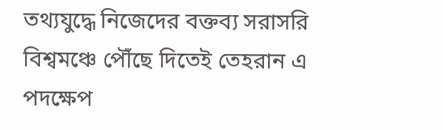তথ্যযুদ্ধে নিজেদের বক্তব্য সরাসরি বিশ্বমঞ্চে পৌঁছে দিতেই তেহরান এ পদক্ষেপ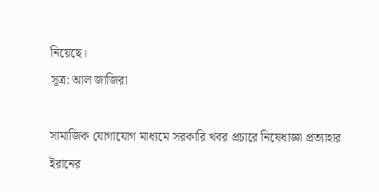নিয়েছে।
সূত্র: আল জাজিরা

সামাজিক যোগাযোগ মাধ্যমে সরকারি খবর প্রচারে নিষেধাজ্ঞা প্রত্যাহার ইরানের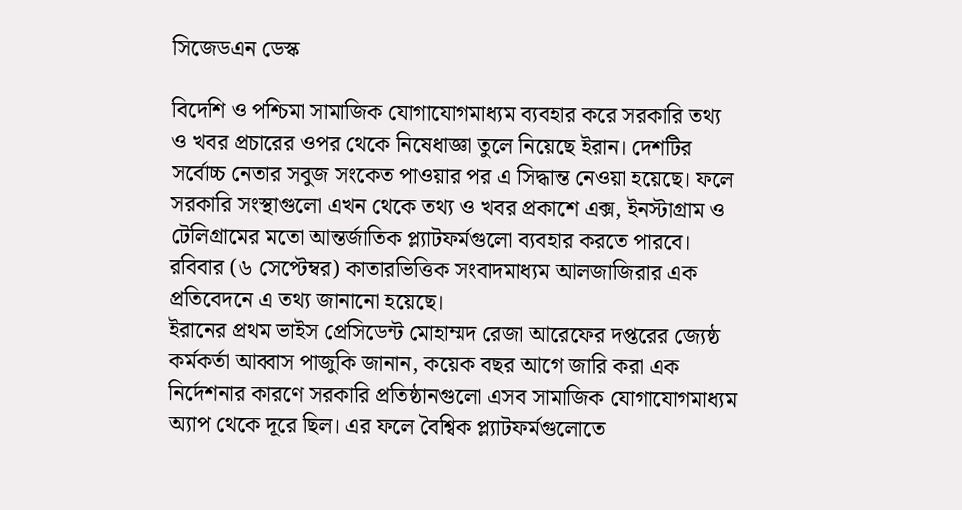সিজেডএন ডেস্ক

বিদেশি ও পশ্চিমা সামাজিক যোগাযোগমাধ্যম ব্যবহার করে সরকারি তথ্য ও খবর প্রচারের ওপর থেকে নিষেধাজ্ঞা তুলে নিয়েছে ইরান। দেশটির সর্বোচ্চ নেতার সবুজ সংকেত পাওয়ার পর এ সিদ্ধান্ত নেওয়া হয়েছে। ফলে সরকারি সংস্থাগুলো এখন থেকে তথ্য ও খবর প্রকাশে এক্স, ইনস্টাগ্রাম ও টেলিগ্রামের মতো আন্তর্জাতিক প্ল্যাটফর্মগুলো ব্যবহার করতে পারবে। রবিবার (৬ সেপ্টেম্বর) কাতারভিত্তিক সংবাদমাধ্যম আলজাজিরার এক প্রতিবেদনে এ তথ্য জানানো হয়েছে।
ইরানের প্রথম ভাইস প্রেসিডেন্ট মোহাম্মদ রেজা আরেফের দপ্তরের জ্যেষ্ঠ কর্মকর্তা আব্বাস পাজুকি জানান, কয়েক বছর আগে জারি করা এক নির্দেশনার কারণে সরকারি প্রতিষ্ঠানগুলো এসব সামাজিক যোগাযোগমাধ্যম অ্যাপ থেকে দূরে ছিল। এর ফলে বৈশ্বিক প্ল্যাটফর্মগুলোতে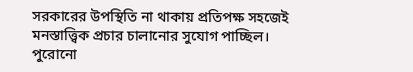সরকারের উপস্থিতি না থাকায় প্রতিপক্ষ সহজেই মনস্তাত্ত্বিক প্রচার চালানোর সুযোগ পাচ্ছিল।
পুরোনো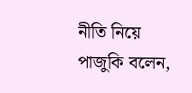নীতি নিয়ে পাজুকি বলেন,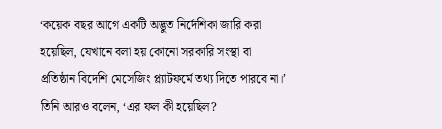‘কয়েক বছর আগে একটি অদ্ভুত নির্দেশিকা জারি করা হয়েছিল, যেখানে বলা হয় কোনো সরকারি সংস্থা বা প্রতিষ্ঠান বিদেশি মেসেজিং প্ল্যাটফর্মে তথ্য দিতে পারবে না।’ তিনি আরও বলেন, ‘এর ফল কী হয়েছিল?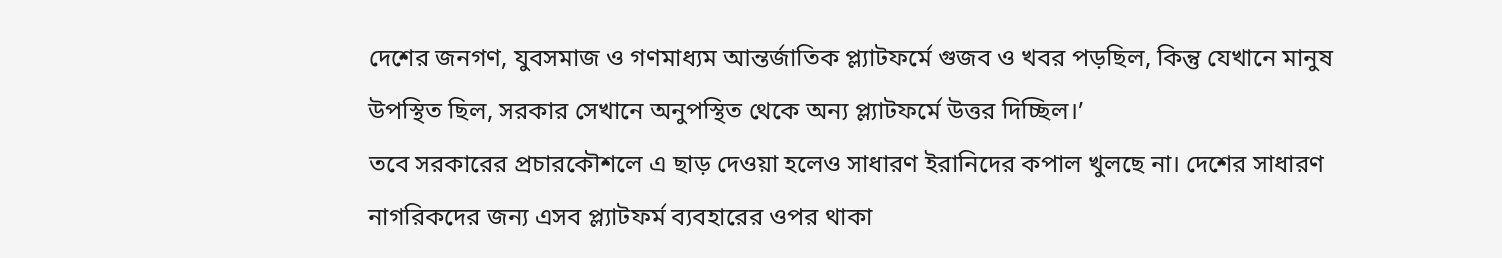দেশের জনগণ, যুবসমাজ ও গণমাধ্যম আন্তর্জাতিক প্ল্যাটফর্মে গুজব ও খবর পড়ছিল, কিন্তু যেখানে মানুষ উপস্থিত ছিল, সরকার সেখানে অনুপস্থিত থেকে অন্য প্ল্যাটফর্মে উত্তর দিচ্ছিল।’
তবে সরকারের প্রচারকৌশলে এ ছাড় দেওয়া হলেও সাধারণ ইরানিদের কপাল খুলছে না। দেশের সাধারণ নাগরিকদের জন্য এসব প্ল্যাটফর্ম ব্যবহারের ওপর থাকা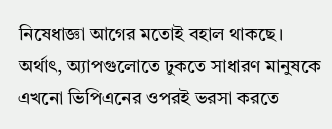নিষেধাজ্ঞা আগের মতোই বহাল থাকছে। অর্থাৎ, অ্যাপগুলোতে ঢুকতে সাধারণ মানুষকে এখনো ভিপিএনের ওপরই ভরসা করতে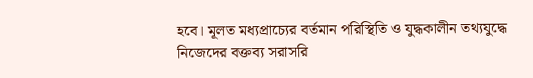হবে। মূলত মধ্যপ্রাচ্যের বর্তমান পরিস্থিতি ও যুদ্ধকালীন তথ্যযুদ্ধে নিজেদের বক্তব্য সরাসরি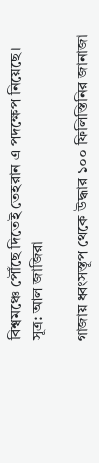বিশ্বমঞ্চে পৌঁছে দিতেই তেহরান এ পদক্ষেপ নিয়েছে।
সূত্র: আল জাজিরা

গাজায় ধ্বংসস্তূপ থেকে উদ্ধার ১০০ ফিলিস্তিনির জানাজা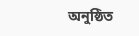অনুষ্ঠিত